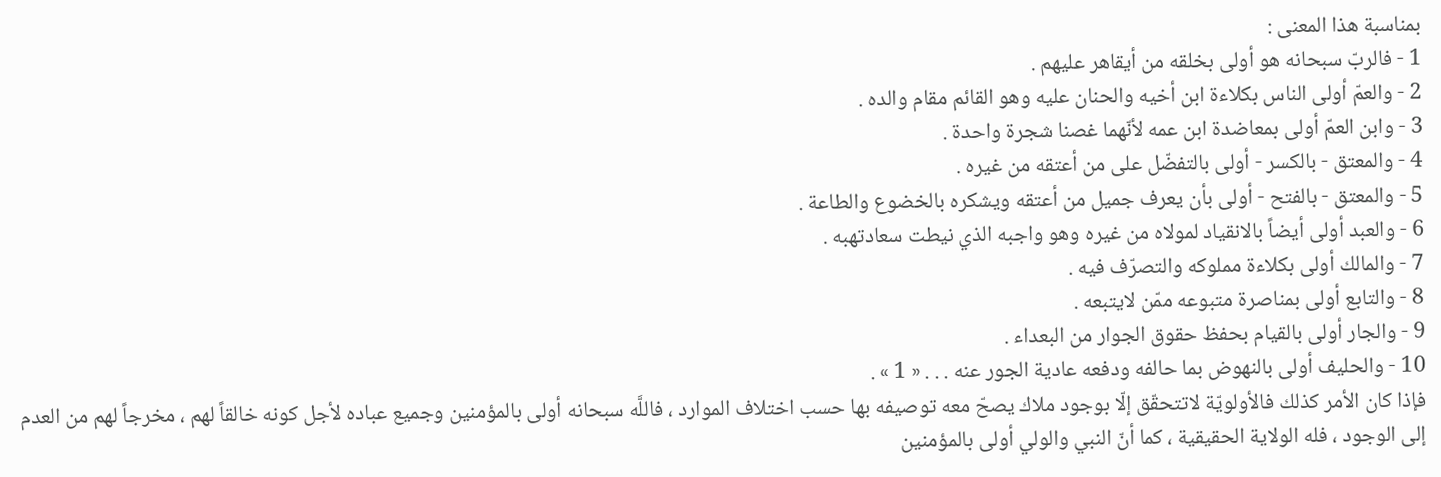بمناسبة هذا المعنى :
1 - فالربّ سبحانه هو أولى بخلقه من أيقاهر عليهم .
2 - والعمّ أولى الناس بكلاءة ابن أخيه والحنان عليه وهو القائم مقام والده .
3 - وابن العمّ أولى بمعاضدة ابن عمه لأنّهما غصنا شجرة واحدة .
4 - والمعتق - بالكسر - أولى بالتفضّل على من أعتقه من غيره .
5 - والمعتق - بالفتح - أولى بأن يعرف جميل من أعتقه ويشكره بالخضوع والطاعة .
6 - والعبد أولى أيضاً بالانقياد لمولاه من غيره وهو واجبه الذي نيطت سعادتهبه .
7 - والمالك أولى بكلاءة مملوكه والتصرّف فيه .
8 - والتابع أولى بمناصرة متبوعه ممّن لايتبعه .
9 - والجار أولى بالقيام بحفظ حقوق الجوار من البعداء .
10 - والحليف أولى بالنهوض بما حالفه ودفعه عادية الجور عنه . . . « 1 » .
فإذا كان الأمر كذلك فالأولويّة لاتتحقّق إلّا بوجود ملاك يصحّ معه توصيفه بها حسب اختلاف الموارد ، فاللَّه سبحانه أولى بالمؤمنين وجميع عباده لأجل كونه خالقاً لهم ، مخرجاً لهم من العدم إلى الوجود ، فله الولاية الحقيقية ، كما أنّ النبي والولي أولى بالمؤمنين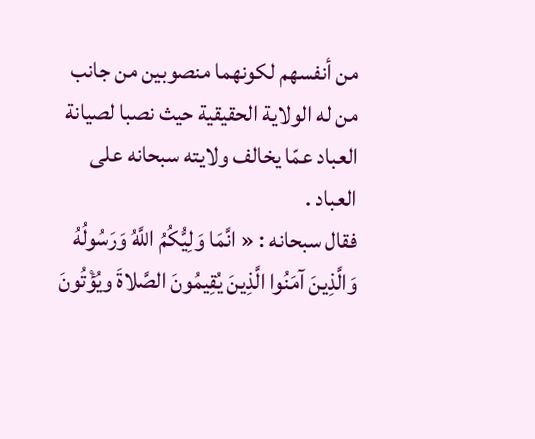من أنفسهم لكونهما منصوبين من جانب من له الولاية الحقيقية حيث نصبا لصيانة العباد عمّا يخالف ولايته سبحانه على العباد .
فقال سبحانه : « انَّمَا وَلِيُّكُمُ اللَّهُ وَرَسُولُهُ وَالَّذِينَ آمَنُوا الَّذِينَ يُقِيمُونَ الصَّلاةَ ويُؤْتُونَ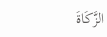الزَّكَاةَ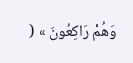وَهُمْ رَاكِعُونَ » (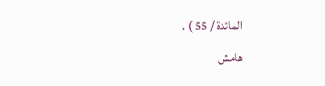المائدة / 55 ) .
هامش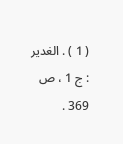( 1 ) . الغدير : ج 1 ، ص 369 .